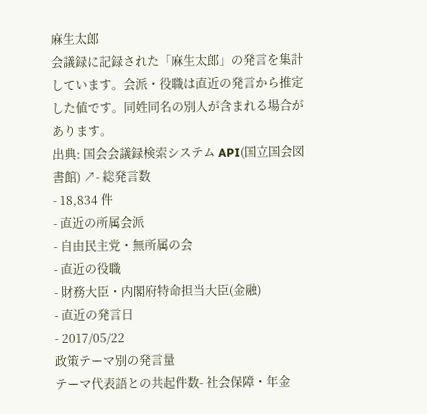麻生太郎
会議録に記録された「麻生太郎」の発言を集計しています。会派・役職は直近の発言から推定した値です。同姓同名の別人が含まれる場合があります。
出典: 国会会議録検索システム API(国立国会図書館) ↗- 総発言数
- 18,834 件
- 直近の所属会派
- 自由民主党・無所属の会
- 直近の役職
- 財務大臣・内閣府特命担当大臣(金融)
- 直近の発言日
- 2017/05/22
政策テーマ別の発言量
テーマ代表語との共起件数- 社会保障・年金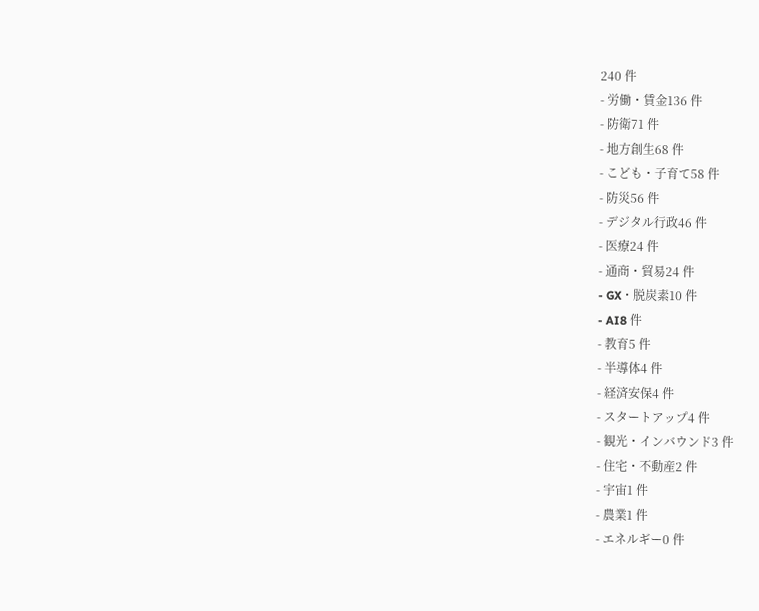240 件
- 労働・賃金136 件
- 防衛71 件
- 地方創生68 件
- こども・子育て58 件
- 防災56 件
- デジタル行政46 件
- 医療24 件
- 通商・貿易24 件
- GX・脱炭素10 件
- AI8 件
- 教育5 件
- 半導体4 件
- 経済安保4 件
- スタートアップ4 件
- 観光・インバウンド3 件
- 住宅・不動産2 件
- 宇宙1 件
- 農業1 件
- エネルギー0 件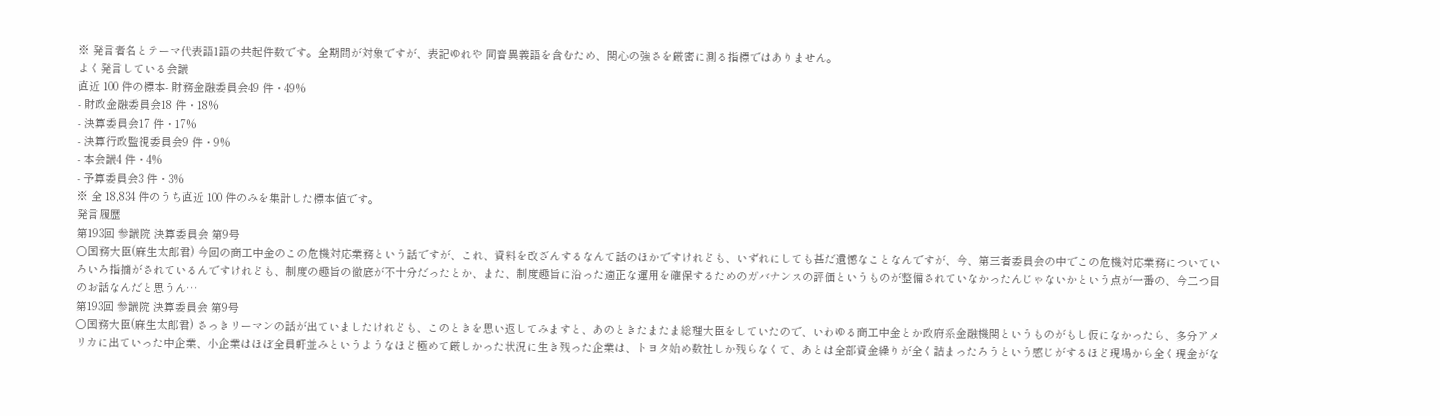※ 発言者名とテーマ代表語1語の共起件数です。全期間が対象ですが、表記ゆれや 同音異義語を含むため、関心の強さを厳密に測る指標ではありません。
よく発言している会議
直近 100 件の標本- 財務金融委員会49 件・49%
- 財政金融委員会18 件・18%
- 決算委員会17 件・17%
- 決算行政監視委員会9 件・9%
- 本会議4 件・4%
- 予算委員会3 件・3%
※ 全 18,834 件のうち直近 100 件のみを集計した標本値です。
発言履歴
第193回 参議院 決算委員会 第9号
○国務大臣(麻生太郎君) 今回の商工中金のこの危機対応業務という話ですが、これ、資料を改ざんするなんて話のほかですけれども、いずれにしても甚だ遺憾なことなんですが、今、第三者委員会の中でこの危機対応業務についていろいろ指摘がされているんですけれども、制度の趣旨の徹底が不十分だったとか、また、制度趣旨に沿った適正な運用を確保するためのガバナンスの評価というものが整備されていなかったんじゃないかという点が一番の、今二つ目のお話なんだと思うん…
第193回 参議院 決算委員会 第9号
○国務大臣(麻生太郎君) さっきリーマンの話が出ていましたけれども、このときを思い返してみますと、あのときたまたま総理大臣をしていたので、いわゆる商工中金とか政府系金融機関というものがもし仮になかったら、多分アメリカに出ていった中企業、小企業はほぼ全員軒並みというようなほど極めて厳しかった状況に生き残った企業は、トヨタ始め数社しか残らなくて、あとは全部資金繰りが全く詰まったろうという感じがするほど現場から全く現金がな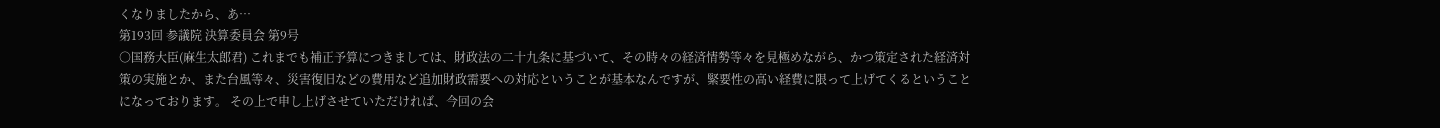くなりましたから、あ…
第193回 参議院 決算委員会 第9号
○国務大臣(麻生太郎君) これまでも補正予算につきましては、財政法の二十九条に基づいて、その時々の経済情勢等々を見極めながら、かつ策定された経済対策の実施とか、また台風等々、災害復旧などの費用など追加財政需要への対応ということが基本なんですが、緊要性の高い経費に限って上げてくるということになっております。 その上で申し上げさせていただければ、今回の会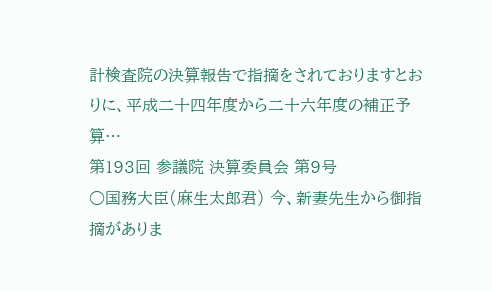計検査院の決算報告で指摘をされておりますとおりに、平成二十四年度から二十六年度の補正予算…
第193回 参議院 決算委員会 第9号
○国務大臣(麻生太郎君) 今、新妻先生から御指摘がありま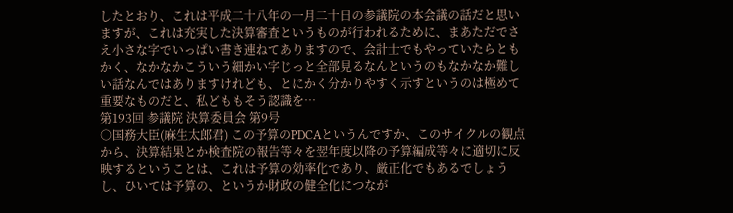したとおり、これは平成二十八年の一月二十日の参議院の本会議の話だと思いますが、これは充実した決算審査というものが行われるために、まあただでさえ小さな字でいっぱい書き連ねてありますので、会計士でもやっていたらともかく、なかなかこういう細かい字じっと全部見るなんというのもなかなか難しい話なんではありますけれども、とにかく分かりやすく示すというのは極めて重要なものだと、私どももそう認識を…
第193回 参議院 決算委員会 第9号
○国務大臣(麻生太郎君) この予算のPDCAというんですか、このサイクルの観点から、決算結果とか検査院の報告等々を翌年度以降の予算編成等々に適切に反映するということは、これは予算の効率化であり、厳正化でもあるでしょうし、ひいては予算の、というか財政の健全化につなが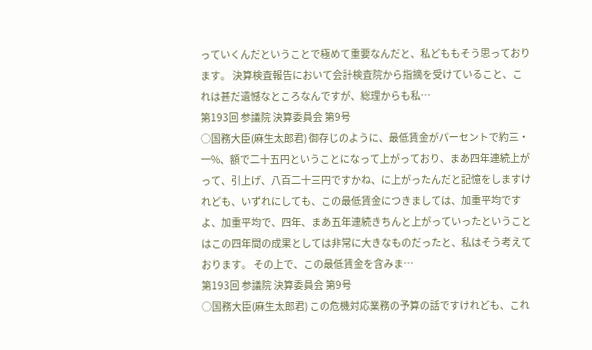っていくんだということで極めて重要なんだと、私どももそう思っております。 決算検査報告において会計検査院から指摘を受けていること、これは甚だ遺憾なところなんですが、総理からも私…
第193回 参議院 決算委員会 第9号
○国務大臣(麻生太郎君) 御存じのように、最低賃金がパーセントで約三・一%、額で二十五円ということになって上がっており、まあ四年連続上がって、引上げ、八百二十三円ですかね、に上がったんだと記憶をしますけれども、いずれにしても、この最低賃金につきましては、加重平均ですよ、加重平均で、四年、まあ五年連続きちんと上がっていったということはこの四年間の成果としては非常に大きなものだったと、私はそう考えております。 その上で、この最低賃金を含みま…
第193回 参議院 決算委員会 第9号
○国務大臣(麻生太郎君) この危機対応業務の予算の話ですけれども、これ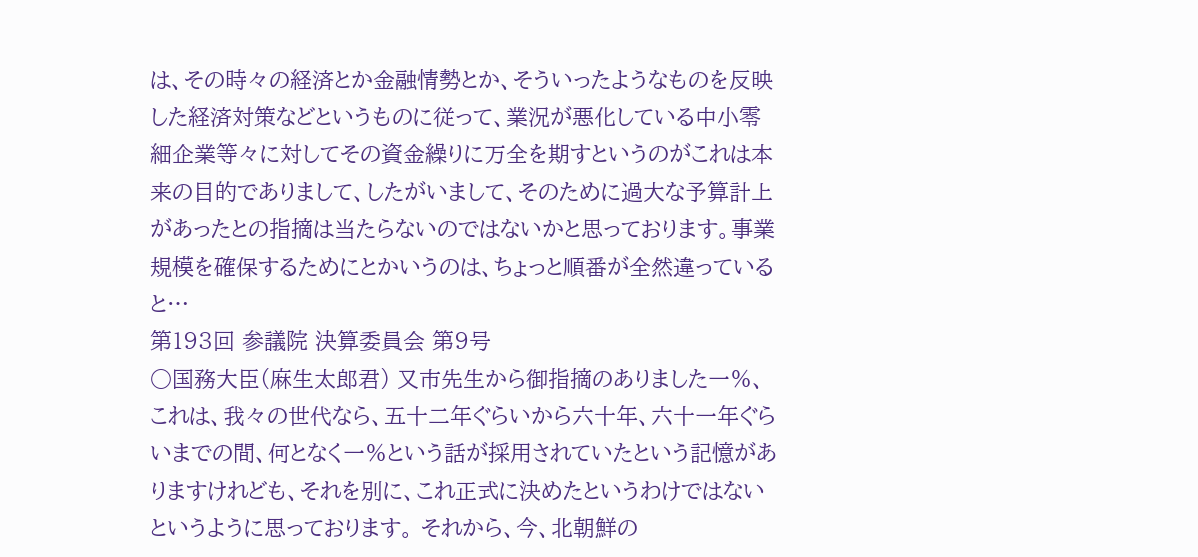は、その時々の経済とか金融情勢とか、そういったようなものを反映した経済対策などというものに従って、業況が悪化している中小零細企業等々に対してその資金繰りに万全を期すというのがこれは本来の目的でありまして、したがいまして、そのために過大な予算計上があったとの指摘は当たらないのではないかと思っております。事業規模を確保するためにとかいうのは、ちょっと順番が全然違っていると…
第193回 参議院 決算委員会 第9号
○国務大臣(麻生太郎君) 又市先生から御指摘のありました一%、これは、我々の世代なら、五十二年ぐらいから六十年、六十一年ぐらいまでの間、何となく一%という話が採用されていたという記憶がありますけれども、それを別に、これ正式に決めたというわけではないというように思っております。 それから、今、北朝鮮の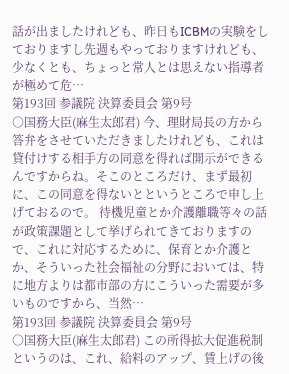話が出ましたけれども、昨日もICBMの実験をしておりますし先週もやっておりますけれども、少なくとも、ちょっと常人とは思えない指導者が極めて危…
第193回 参議院 決算委員会 第9号
○国務大臣(麻生太郎君) 今、理財局長の方から答弁をさせていただきましたけれども、これは貸付けする相手方の同意を得れば開示ができるんですからね。そこのところだけ、まず最初に、この同意を得ないとというところで申し上げておるので。 待機児童とか介護離職等々の話が政策課題として挙げられてきておりますので、これに対応するために、保育とか介護とか、そういった社会福祉の分野においては、特に地方よりは都市部の方にこういった需要が多いものですから、当然…
第193回 参議院 決算委員会 第9号
○国務大臣(麻生太郎君) この所得拡大促進税制というのは、これ、給料のアップ、賃上げの後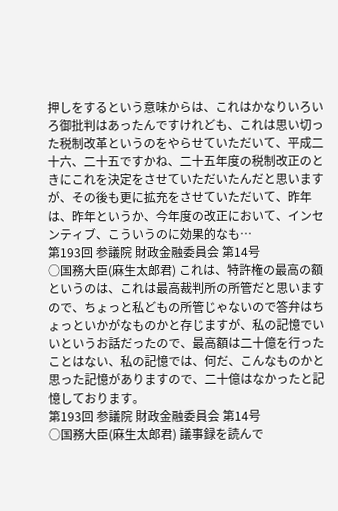押しをするという意味からは、これはかなりいろいろ御批判はあったんですけれども、これは思い切った税制改革というのをやらせていただいて、平成二十六、二十五ですかね、二十五年度の税制改正のときにこれを決定をさせていただいたんだと思いますが、その後も更に拡充をさせていただいて、昨年は、昨年というか、今年度の改正において、インセンティブ、こういうのに効果的なも…
第193回 参議院 財政金融委員会 第14号
○国務大臣(麻生太郎君) これは、特許権の最高の額というのは、これは最高裁判所の所管だと思いますので、ちょっと私どもの所管じゃないので答弁はちょっといかがなものかと存じますが、私の記憶でいいというお話だったので、最高額は二十億を行ったことはない、私の記憶では、何だ、こんなものかと思った記憶がありますので、二十億はなかったと記憶しております。
第193回 参議院 財政金融委員会 第14号
○国務大臣(麻生太郎君) 議事録を読んで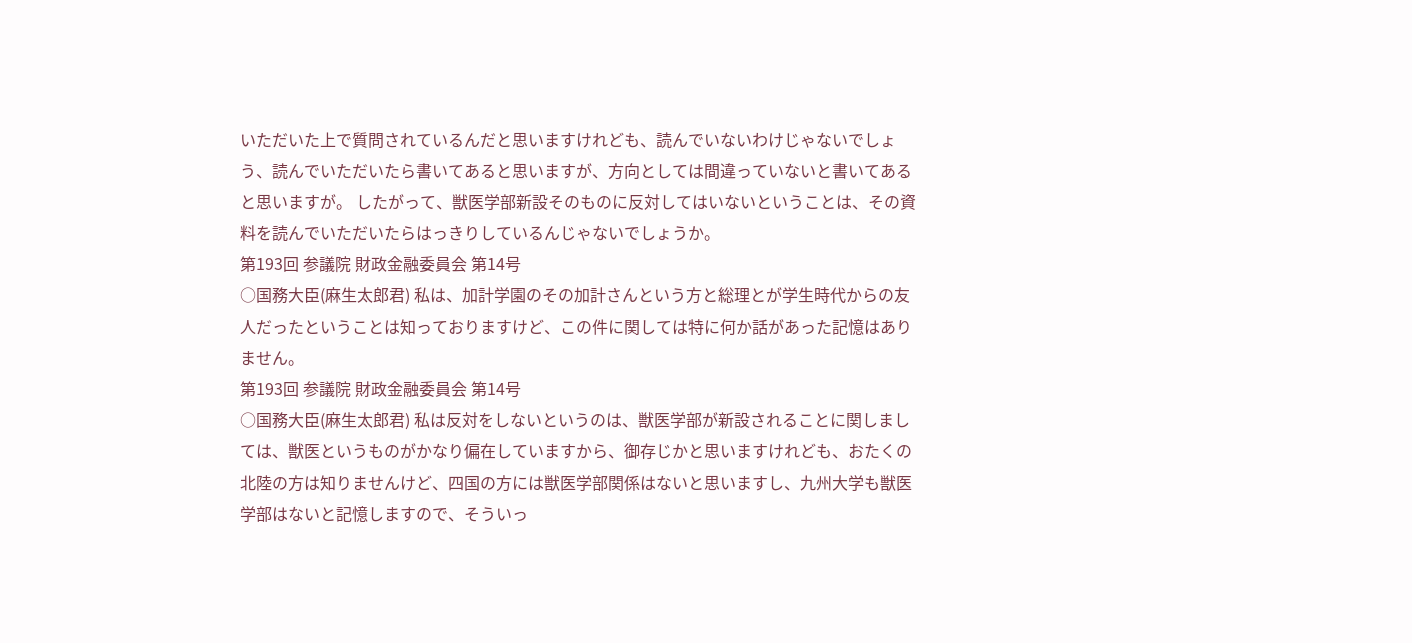いただいた上で質問されているんだと思いますけれども、読んでいないわけじゃないでしょう、読んでいただいたら書いてあると思いますが、方向としては間違っていないと書いてあると思いますが。 したがって、獣医学部新設そのものに反対してはいないということは、その資料を読んでいただいたらはっきりしているんじゃないでしょうか。
第193回 参議院 財政金融委員会 第14号
○国務大臣(麻生太郎君) 私は、加計学園のその加計さんという方と総理とが学生時代からの友人だったということは知っておりますけど、この件に関しては特に何か話があった記憶はありません。
第193回 参議院 財政金融委員会 第14号
○国務大臣(麻生太郎君) 私は反対をしないというのは、獣医学部が新設されることに関しましては、獣医というものがかなり偏在していますから、御存じかと思いますけれども、おたくの北陸の方は知りませんけど、四国の方には獣医学部関係はないと思いますし、九州大学も獣医学部はないと記憶しますので、そういっ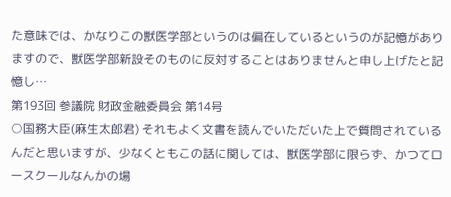た意味では、かなりこの獣医学部というのは偏在しているというのが記憶がありますので、獣医学部新設そのものに反対することはありませんと申し上げたと記憶し…
第193回 参議院 財政金融委員会 第14号
○国務大臣(麻生太郎君) それもよく文書を読んでいただいた上で質問されているんだと思いますが、少なくともこの話に関しては、獣医学部に限らず、かつてロースクールなんかの場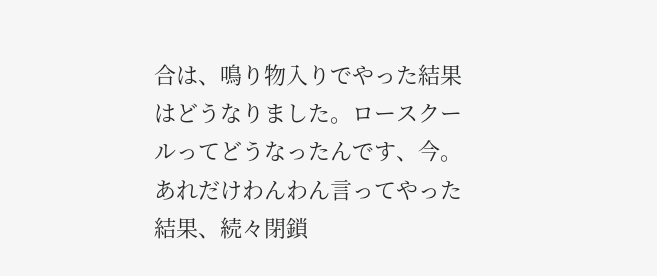合は、鳴り物入りでやった結果はどうなりました。ロースクールってどうなったんです、今。あれだけわんわん言ってやった結果、続々閉鎖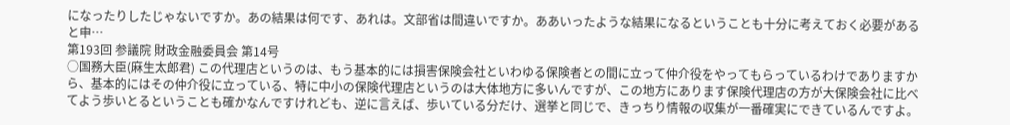になったりしたじゃないですか。あの結果は何です、あれは。文部省は間違いですか。ああいったような結果になるということも十分に考えておく必要があると申…
第193回 参議院 財政金融委員会 第14号
○国務大臣(麻生太郎君) この代理店というのは、もう基本的には損害保険会社といわゆる保険者との間に立って仲介役をやってもらっているわけでありますから、基本的にはその仲介役に立っている、特に中小の保険代理店というのは大体地方に多いんですが、この地方にあります保険代理店の方が大保険会社に比べてよう歩いとるということも確かなんですけれども、逆に言えば、歩いている分だけ、選挙と同じで、きっちり情報の収集が一番確実にできているんですよ。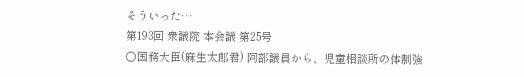そういった…
第193回 衆議院 本会議 第25号
○国務大臣(麻生太郎君) 阿部議員から、児童相談所の体制強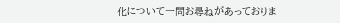化について一問お尋ねがあっておりま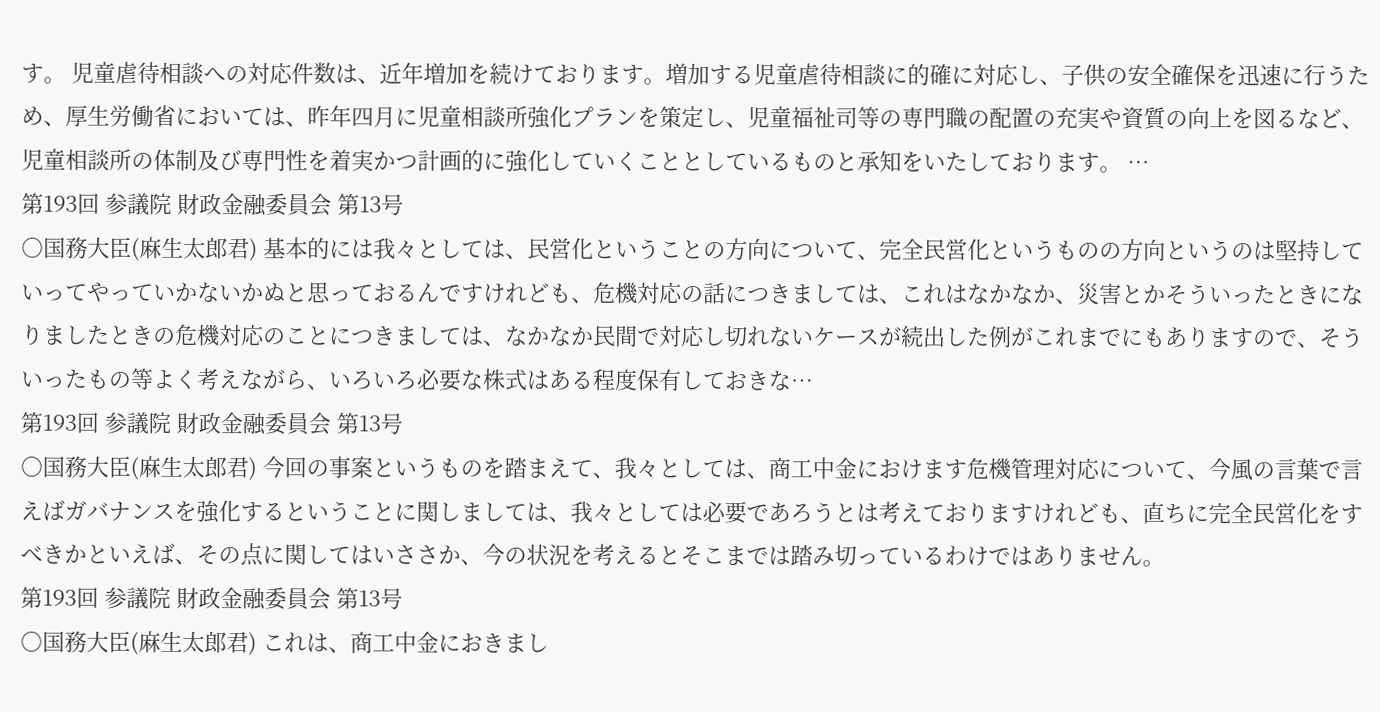す。 児童虐待相談への対応件数は、近年増加を続けております。増加する児童虐待相談に的確に対応し、子供の安全確保を迅速に行うため、厚生労働省においては、昨年四月に児童相談所強化プランを策定し、児童福祉司等の専門職の配置の充実や資質の向上を図るなど、児童相談所の体制及び専門性を着実かつ計画的に強化していくこととしているものと承知をいたしております。 …
第193回 参議院 財政金融委員会 第13号
○国務大臣(麻生太郎君) 基本的には我々としては、民営化ということの方向について、完全民営化というものの方向というのは堅持していってやっていかないかぬと思っておるんですけれども、危機対応の話につきましては、これはなかなか、災害とかそういったときになりましたときの危機対応のことにつきましては、なかなか民間で対応し切れないケースが続出した例がこれまでにもありますので、そういったもの等よく考えながら、いろいろ必要な株式はある程度保有しておきな…
第193回 参議院 財政金融委員会 第13号
○国務大臣(麻生太郎君) 今回の事案というものを踏まえて、我々としては、商工中金におけます危機管理対応について、今風の言葉で言えばガバナンスを強化するということに関しましては、我々としては必要であろうとは考えておりますけれども、直ちに完全民営化をすべきかといえば、その点に関してはいささか、今の状況を考えるとそこまでは踏み切っているわけではありません。
第193回 参議院 財政金融委員会 第13号
○国務大臣(麻生太郎君) これは、商工中金におきまし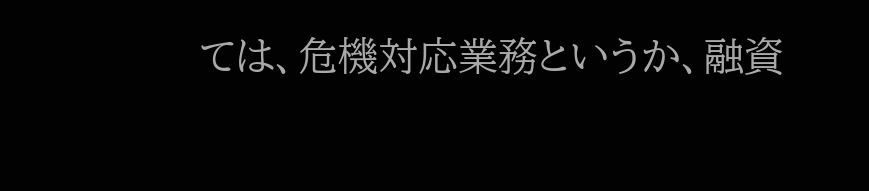ては、危機対応業務というか、融資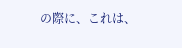の際に、これは、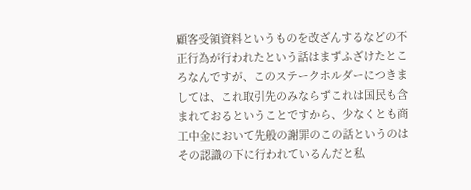顧客受領資料というものを改ざんするなどの不正行為が行われたという話はまずふざけたところなんですが、このステークホルダーにつきましては、これ取引先のみならずこれは国民も含まれておるということですから、少なくとも商工中金において先般の謝罪のこの話というのはその認識の下に行われているんだと私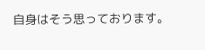自身はそう思っております。